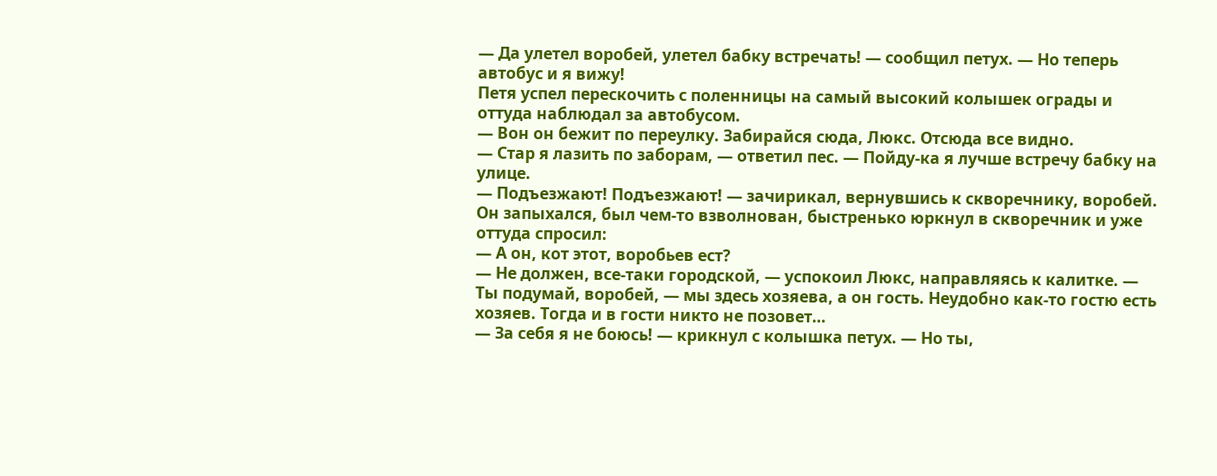— Да улетел воробей, улетел бабку встречать! — сообщил петух. — Но теперь автобус и я вижу!
Петя успел перескочить с поленницы на самый высокий колышек ограды и оттуда наблюдал за автобусом.
— Вон он бежит по переулку. Забирайся сюда, Люкс. Отсюда все видно.
— Стар я лазить по заборам, — ответил пес. — Пойду-ка я лучше встречу бабку на улице.
— Подъезжают! Подъезжают! — зачирикал, вернувшись к скворечнику, воробей.
Он запыхался, был чем-то взволнован, быстренько юркнул в скворечник и уже оттуда спросил:
— А он, кот этот, воробьев ест?
— Не должен, все-таки городской, — успокоил Люкс, направляясь к калитке. — Ты подумай, воробей, — мы здесь хозяева, а он гость. Неудобно как-то гостю есть хозяев. Тогда и в гости никто не позовет…
— За себя я не боюсь! — крикнул с колышка петух. — Но ты,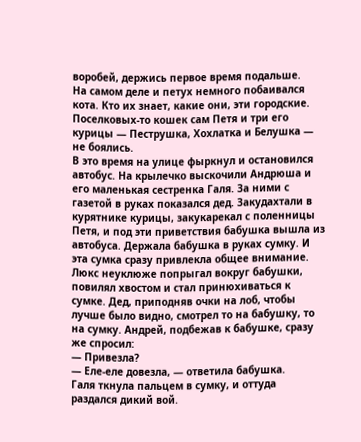воробей, держись первое время подальше.
На самом деле и петух немного побаивался кота. Кто их знает, какие они, эти городские. Поселковых-то кошек сам Петя и три его курицы — Пеструшка, Хохлатка и Белушка — не боялись.
В это время на улице фыркнул и остановился автобус. На крылечко выскочили Андрюша и его маленькая сестренка Галя. За ними с газетой в руках показался дед. Закудахтали в курятнике курицы, закукарекал с поленницы Петя, и под эти приветствия бабушка вышла из автобуса. Держала бабушка в руках сумку. И эта сумка сразу привлекла общее внимание. Люкс неуклюже попрыгал вокруг бабушки, повилял хвостом и стал принюхиваться к сумке. Дед, приподняв очки на лоб, чтобы лучше было видно, смотрел то на бабушку, то на сумку. Андрей, подбежав к бабушке, сразу же спросил:
— Привезла?
— Еле-еле довезла, — ответила бабушка.
Галя ткнула пальцем в сумку, и оттуда раздался дикий вой.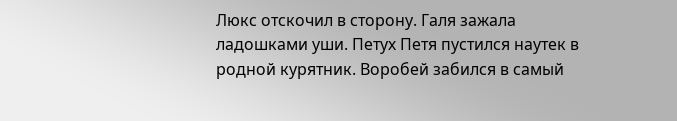Люкс отскочил в сторону. Галя зажала ладошками уши. Петух Петя пустился наутек в родной курятник. Воробей забился в самый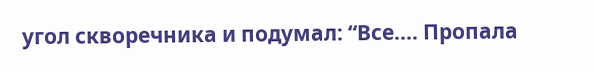угол скворечника и подумал: “Все.… Пропала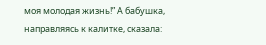моя молодая жизнь!” А бабушка, направляясь к калитке, сказала: